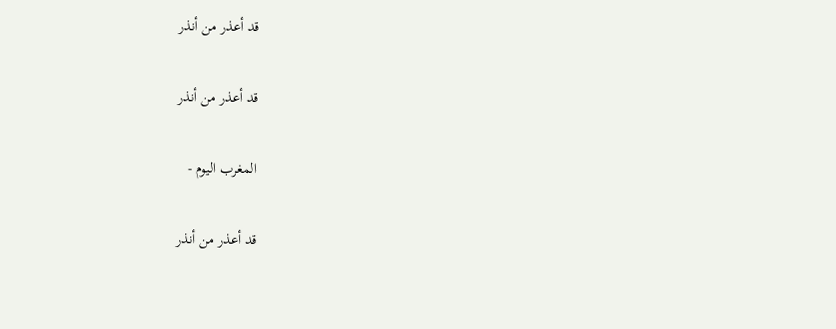قد أعذر من أنذر

قد أعذر من أنذر

المغرب اليوم -

قد أعذر من أنذر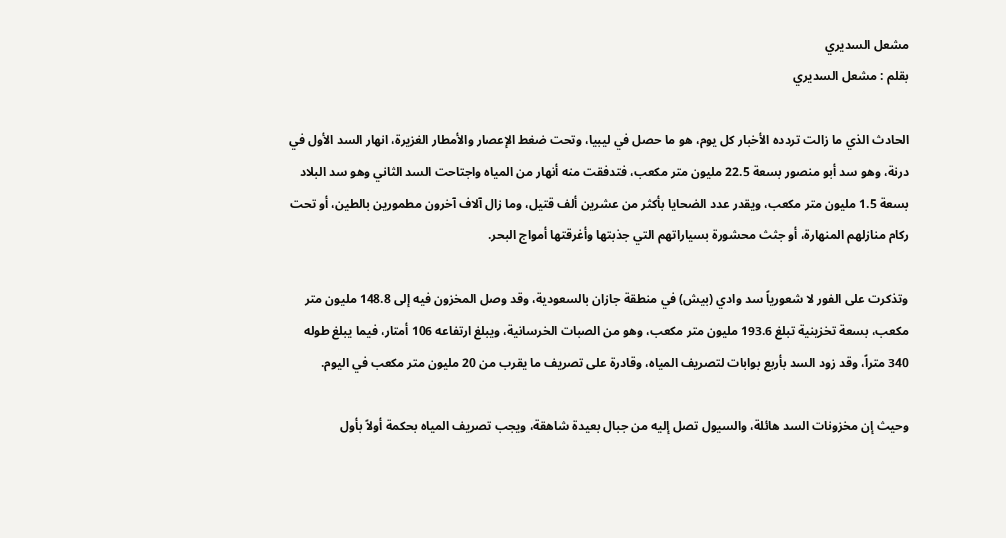مشعل السديري
بقلم : مشعل السديري

الحادث الذي ما زالت تردده الأخبار كل يوم، هو ما حصل في ليبيا، وتحت ضغط الإعصار والأمطار الغزيرة، انهار السد الأول في درنة، وهو سد أبو منصور بسعة 22.5 مليون متر مكعب، فتدفقت منه أنهار من المياه واجتاحت السد الثاني وهو سد البلاد بسعة 1.5 مليون متر مكعب، ويقدر عدد الضحايا بأكثر من عشرين ألف قتيل، وما زال آلاف آخرون مطمورين بالطين، أو تحت ركام منازلهم المنهارة، أو جثث محشورة بسياراتهم التي جذبتها وأغرقتها أمواج البحر.

وتذكرت على الفور لا شعورياً سد وادي (بيش) في منطقة جازان بالسعودية، وقد وصل المخزون فيه إلى 148.8 مليون متر مكعب، بسعة تخزينية تبلغ 193.6 مليون متر مكعب، وهو من الصبات الخرسانية، ويبلغ ارتفاعه 106 أمتار، فيما يبلغ طوله 340 متراً، وقد زود السد بأربع بوابات لتصريف المياه، وقادرة على تصريف ما يقرب من 20 مليون متر مكعب في اليوم.

وحيث إن مخزونات السد هائلة، والسيول تصل إليه من جبال بعيدة شاهقة، ويجب تصريف المياه بحكمة أولاً بأول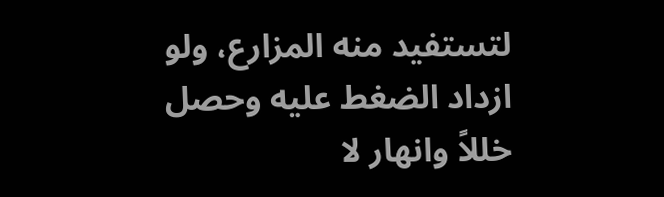لتستفيد منه المزارع، ولو ازداد الضغط عليه وحصل خللاً وانهار لا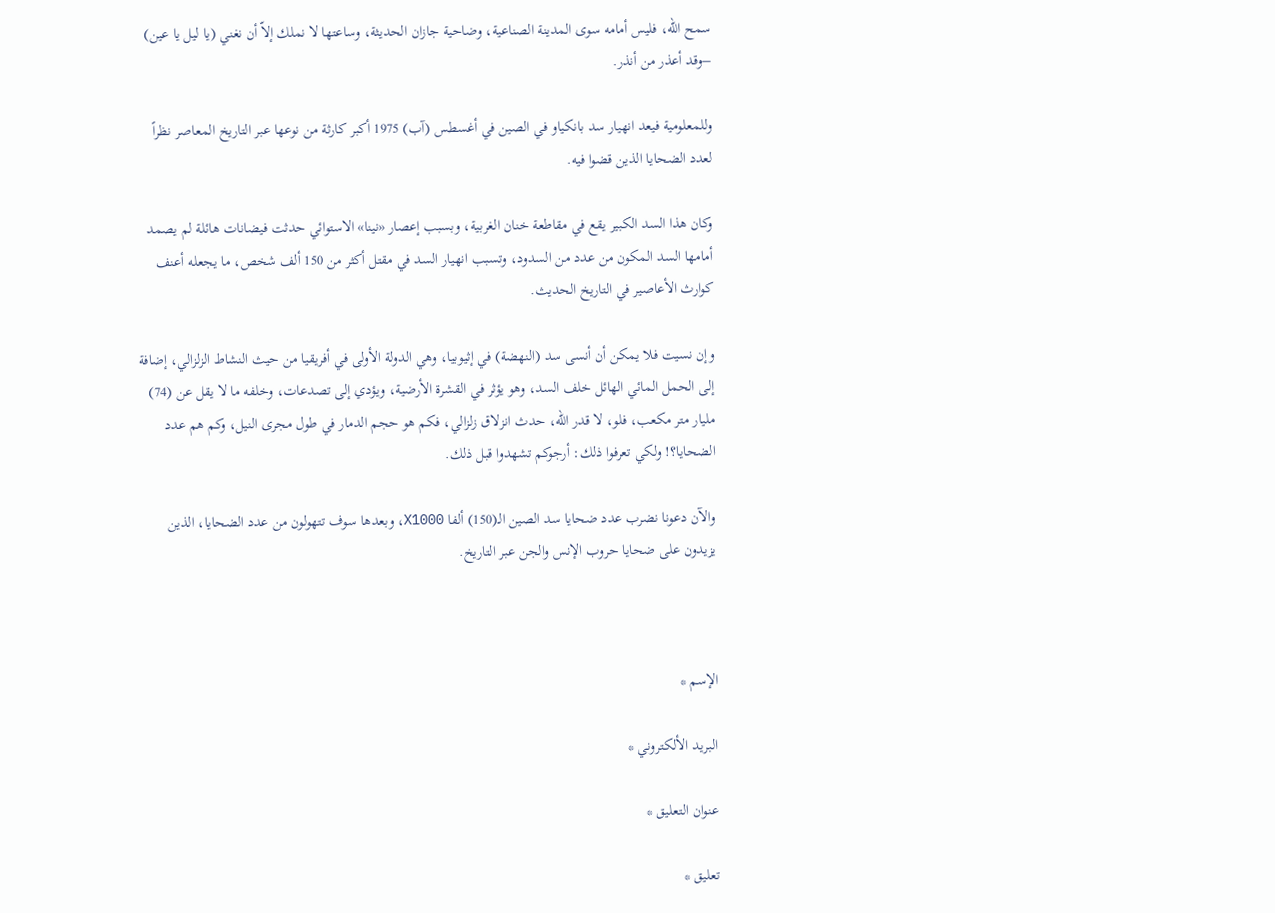سمح الله، فليس أمامه سوى المدينة الصناعية، وضاحية جازان الحديثة، وساعتها لا نملك إلاّ أن نغني (يا ليل يا عين) –وقد أعذر من أنذر.

وللمعلومية فيعد انهيار سد بانكياو في الصين في أغسطس (آب) 1975 أكبر كارثة من نوعها عبر التاريخ المعاصر نظراً لعدد الضحايا الذين قضوا فيه.

وكان هذا السد الكبير يقع في مقاطعة خنان الغربية، وبسبب إعصار «نينا» الاستوائي حدثت فيضانات هائلة لم يصمد أمامها السد المكون من عدد من السدود، وتسبب انهيار السد في مقتل أكثر من 150 ألف شخص، ما يجعله أعنف كوارث الأعاصير في التاريخ الحديث.

وإن نسيت فلا يمكن أن أنسى سد (النهضة) في إثيوبيا، وهي الدولة الأولى في أفريقيا من حيث النشاط الزلزالي، إضافة إلى الحمل المائي الهائل خلف السد، وهو يؤثر في القشرة الأرضية، ويؤدي إلى تصدعات، وخلفه ما لا يقل عن (74) مليار متر مكعب، فلو، لا قدر الله، حدث انزلاق زلزالي، فكم هو حجم الدمار في طول مجرى النيل، وكم هم عدد الضحايا؟! ولكي تعرفوا ذلك: أرجوكم تشهدوا قبل ذلك.

والآن دعونا نضرب عدد ضحايا سد الصين الـ(150) ألفا X1000، وبعدها سوف تتهولون من عدد الضحايا، الذين يزيدون على ضحايا حروب الإنس والجن عبر التاريخ.



الإسم *

البريد الألكتروني *

عنوان التعليق *

تعليق *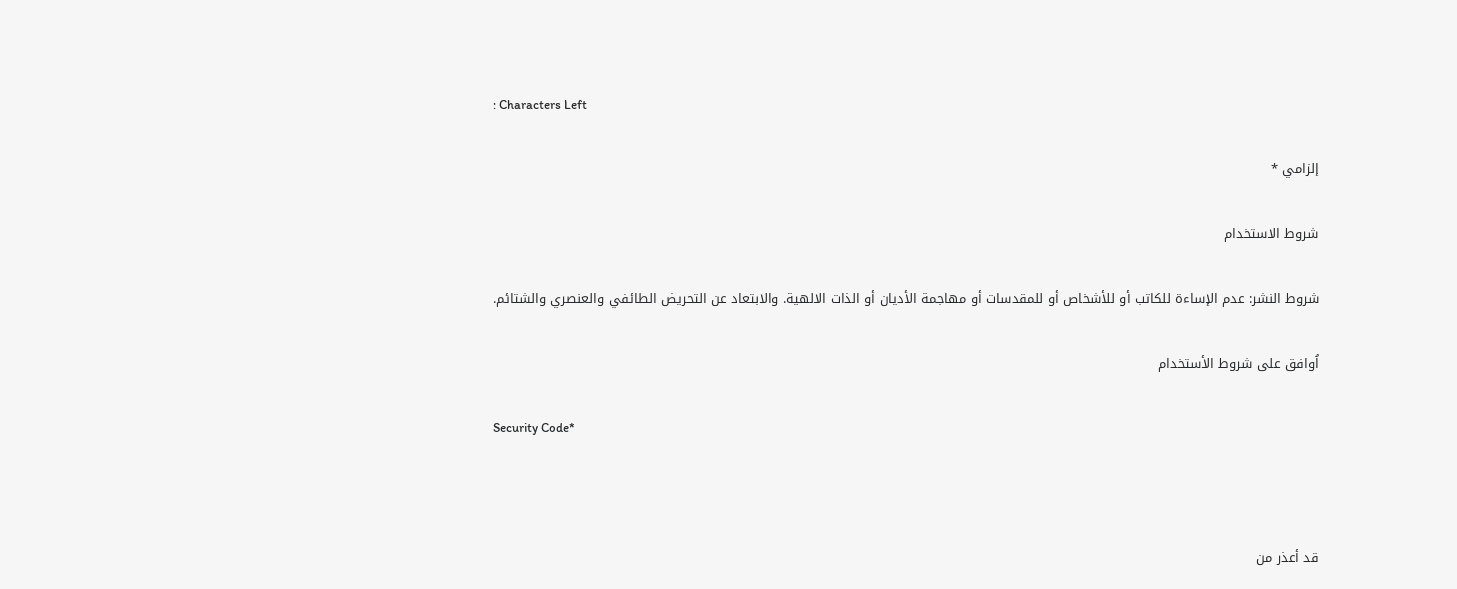: Characters Left

إلزامي *

شروط الاستخدام

شروط النشر: عدم الإساءة للكاتب أو للأشخاص أو للمقدسات أو مهاجمة الأديان أو الذات الالهية. والابتعاد عن التحريض الطائفي والعنصري والشتائم.

اُوافق على شروط الأستخدام

Security Code*



قد أعذر من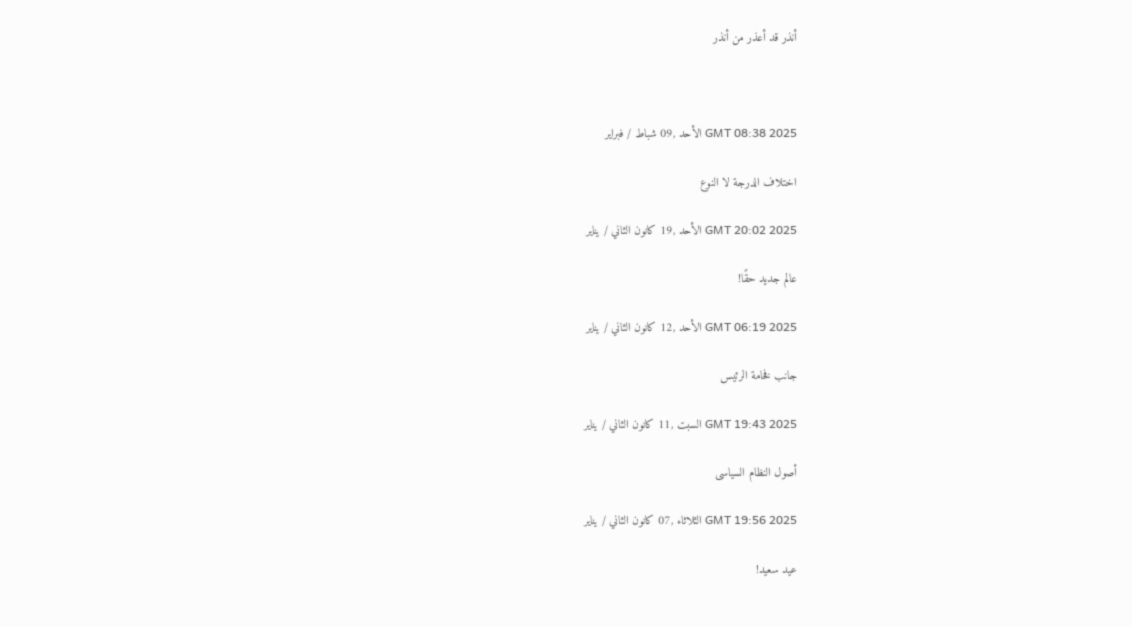أنذر قد أعذر من أنذر



GMT 08:38 2025 الأحد ,09 شباط / فبراير

اختلاف الدرجة لا النوع

GMT 20:02 2025 الأحد ,19 كانون الثاني / يناير

عالم جديد حقًا!

GMT 06:19 2025 الأحد ,12 كانون الثاني / يناير

جانب فخامة الرئيس

GMT 19:43 2025 السبت ,11 كانون الثاني / يناير

أصول النظام السياسى

GMT 19:56 2025 الثلاثاء ,07 كانون الثاني / يناير

عيد سعيد!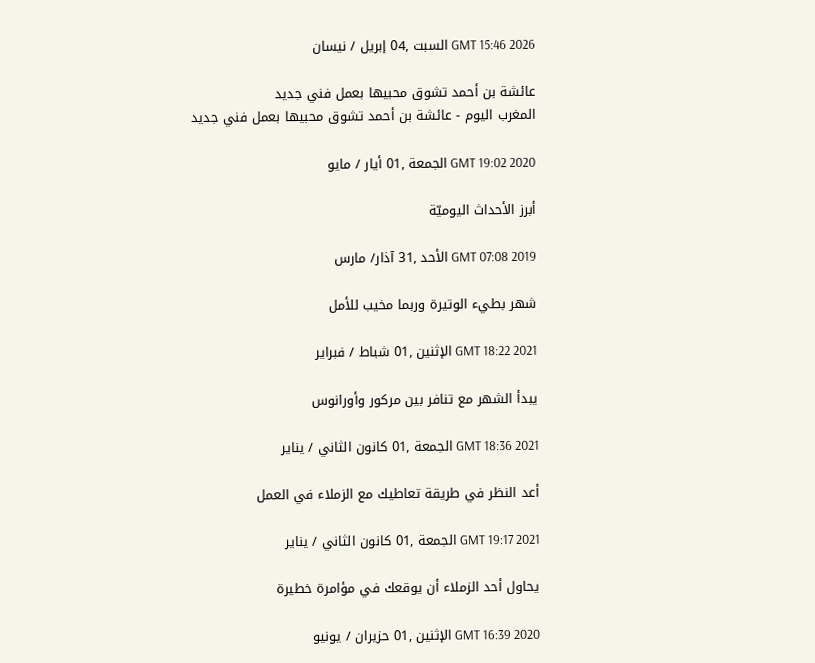GMT 15:46 2026 السبت ,04 إبريل / نيسان

عائشة بن أحمد تشوق محبيها بعمل فني جديد
المغرب اليوم - عائشة بن أحمد تشوق محبيها بعمل فني جديد

GMT 19:02 2020 الجمعة ,01 أيار / مايو

أبرز الأحداث اليوميّة

GMT 07:08 2019 الأحد ,31 آذار/ مارس

شهر بطيء الوتيرة وربما مخيب للأمل

GMT 18:22 2021 الإثنين ,01 شباط / فبراير

يبدأ الشهر مع تنافر بين مركور وأورانوس

GMT 18:36 2021 الجمعة ,01 كانون الثاني / يناير

أعد النظر في طريقة تعاطيك مع الزملاء في العمل

GMT 19:17 2021 الجمعة ,01 كانون الثاني / يناير

يحاول أحد الزملاء أن يوقعك في مؤامرة خطيرة

GMT 16:39 2020 الإثنين ,01 حزيران / يونيو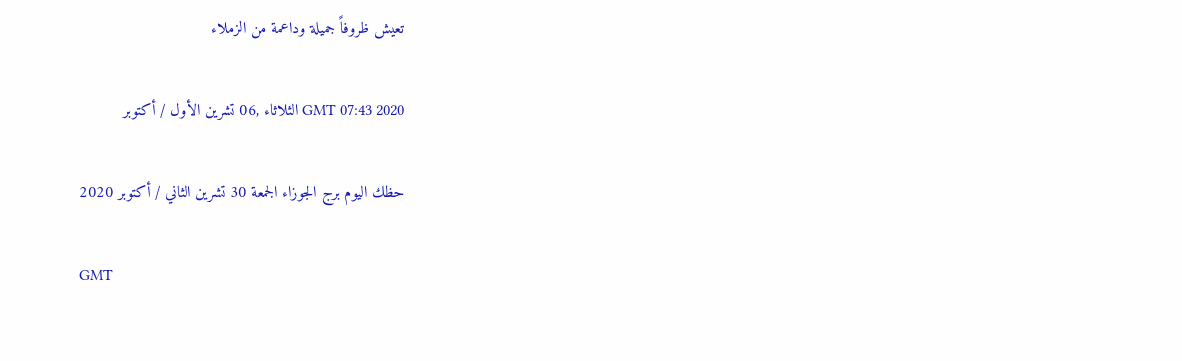تعيش ظروفاً جميلة وداعمة من الزملاء

GMT 07:43 2020 الثلاثاء ,06 تشرين الأول / أكتوبر

حظك اليوم برج الجوزاء الجمعة 30 تشرين الثاني / أكتوبر 2020

GMT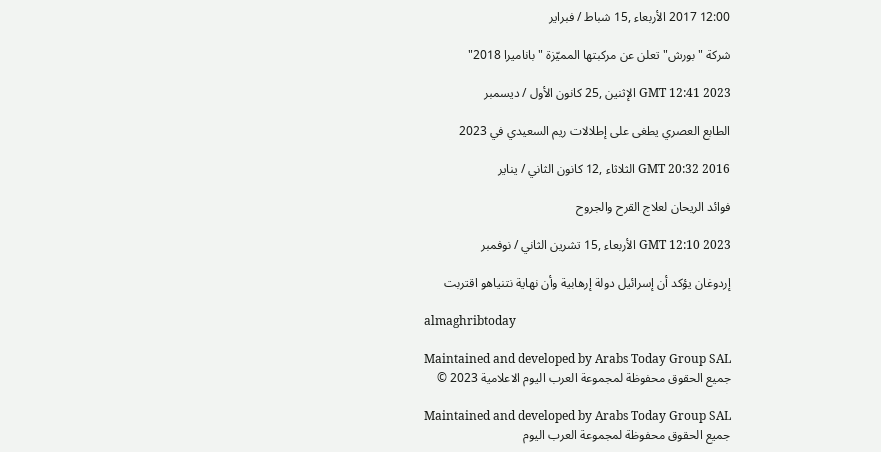12:00 2017 الأربعاء ,15 شباط / فبراير

شركة "بورش" تعلن عن مركبتها المميّزة "باناميرا 2018"

GMT 12:41 2023 الإثنين ,25 كانون الأول / ديسمبر

الطابع العصري يطغى على إطلالات ريم السعيدي في 2023

GMT 20:32 2016 الثلاثاء ,12 كانون الثاني / يناير

فوائد الريحان لعلاج القرح والجروح

GMT 12:10 2023 الأربعاء ,15 تشرين الثاني / نوفمبر

إردوغان يؤكد أن إسرائيل دولة إرهابية وأن نهاية نتنياهو اقتربت

almaghribtoday

Maintained and developed by Arabs Today Group SAL
جميع الحقوق محفوظة لمجموعة العرب اليوم الاعلامية 2023 ©

Maintained and developed by Arabs Today Group SAL
جميع الحقوق محفوظة لمجموعة العرب اليوم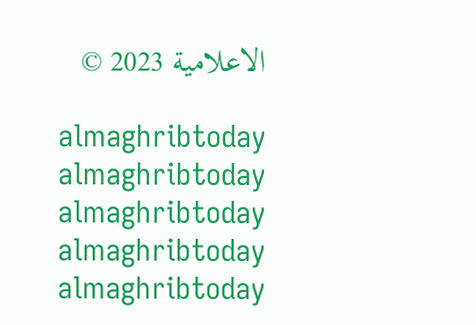الاعلامية 2023 ©

almaghribtoday almaghribtoday almaghribtoday almaghribtoday
almaghribtoday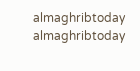almaghribtoday almaghribtoday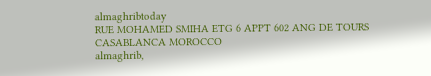almaghribtoday
RUE MOHAMED SMIHA ETG 6 APPT 602 ANG DE TOURS CASABLANCA MOROCCO
almaghrib,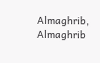Almaghrib, Almaghrib